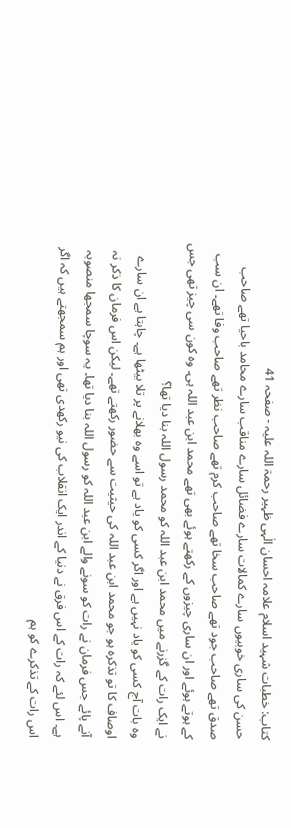کتاب: خطبات شہید اسلام علامہ احسان الٰہی ظہیر رحمۃ اللہ علیہ - صفحہ 41
حسن کی ساری خوبیوں سارے کمالات سارے فضائل سارے مناقب سارے محامد باحیا تھے صاحب صدق تھے صاحب جود تھے صاحب سخا تھے صاحب کرم تھے صاحب نظر تھے صاحب وفا تھے۔ ان سب کے ہوتے ہوئے اور ان ساری چیزوں کے رکھتے ہوئے بھی تھے محمد ابن عبد اللہ ہی۔ وہ کون سی چیز تھی جس نے ایک رات کے گزرنے میں محمد ابن عبد اللہ کو محمد رسول اللہ بنا دیا تھا؟
وہ بات آج کسی کو یاد نہیں ہے اور اگر کسی کو یاد ہے تو اسے وہ بھلانے پر تلا بیٹھا ہے۔ چاہتا ہے ان سارے اوصاف کا تو تذکرہ ہو جو محمد ابن عبد اللہ کی حیثیت سے حضور رکھتے تھے۔ لیکن اس فرمان کا ذکر نہ آنے پائے جس فرمان نے رات کو سونے والے ابن عبد اللہ کو رسول اللہ بنا دیا تھا۔ یہ سوچا سمجھا منصوبہ ہے۔ اس لئے کہ رات کے اس فرق نے دنیا کے اندر ایک انقلاب کی نیو رکھدی تھی اور ہم سمجھتے ہیں کہ اگر اس رات کے تذکرے کو ہم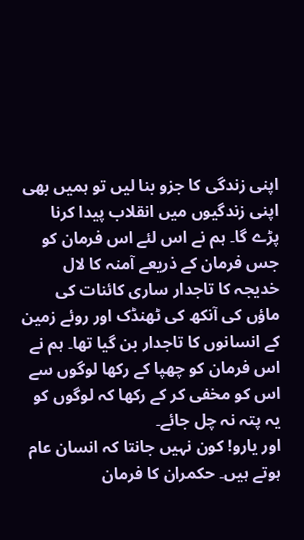اپنی زندگی کا جزو بنا لیں تو ہمیں بھی اپنی زندگیوں میں انقلاب پیدا کرنا پڑے گا۔ ہم نے اس لئے اس فرمان کو جس فرمان کے ذریعے آمنہ کا لال خدیجہ کا تاجدار ساری کائنات کی ماؤں کی آنکھ کی ٹھنڈک اور روئے زمین کے انسانوں کا تاجدار بن گیا تھا۔ ہم نے اس فرمان کو چھپا کے رکھا لوگوں سے اس کو مخفی کر کے رکھا کہ لوگوں کو یہ پتہ نہ چل جائے۔
اور یارو! کون نہیں جانتا کہ انسان عام ہوتے ہیں۔ حکمران کا فرمان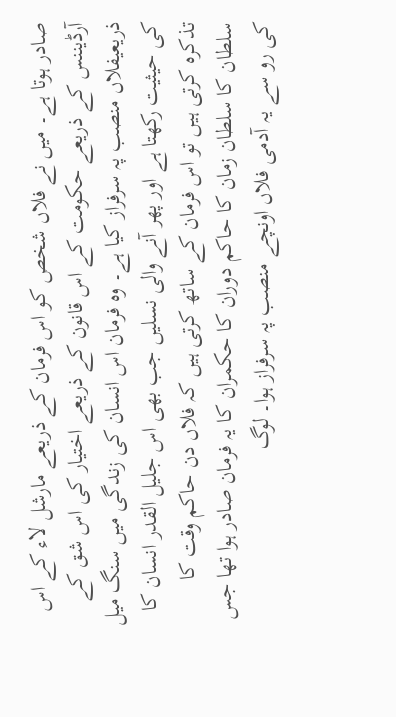صادر ہوتا ہے۔ میں نے فلاں شخص کو اس فرمان کے ذریعے مارشل لاء کے اس آرڈیننس کے ذریعے حکومت کے اس قانون کے ذریعے اختیار کی اس شق کے ذریعیفلاں منصب پہ سرفراز کیا ہے۔ وہ فرمان اس انسان کی زندگی میں سنگ میل کی حیثیت رکھتا ہے اور پھر آنے والی نسلیں جب بھی اس جلیل القدر انسان کا تذکرہ کرتی ہیں تو اس فرمان کے ساتھ کرتی ہیں کہ فلاں دن حاکم وقت کا سلطان کا سلطان زمان کا حاکم دوران کا حکمران کا یہ فرمان صادر ہوا تھا جس کی رو سے یہ آدمی فلاں اونچے منصب پہ سرفراز ہوا۔ لوگ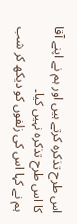اس طرح تذکرہ کرتے ہیں اور ہم نے اپنے آقا کا اس طرح تذکرہ نہیں کیا۔
ہم نے کہا اس کی زلفوں کو دیکھ کر شب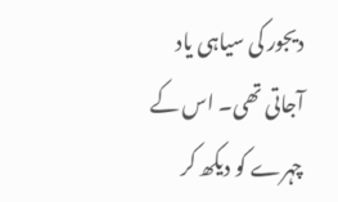دیجور کی سیاہی یاد آجاتی تھی۔ اس کے چہرے کو دیکھ کر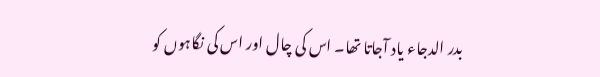بدر الدجاء یاد آجاتا تھا۔ اس کی چال اور اس کی نگاہوں کو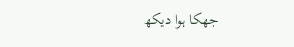جھکا ہوا دیکھ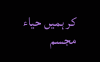کر ہمیں حیاء مجسم